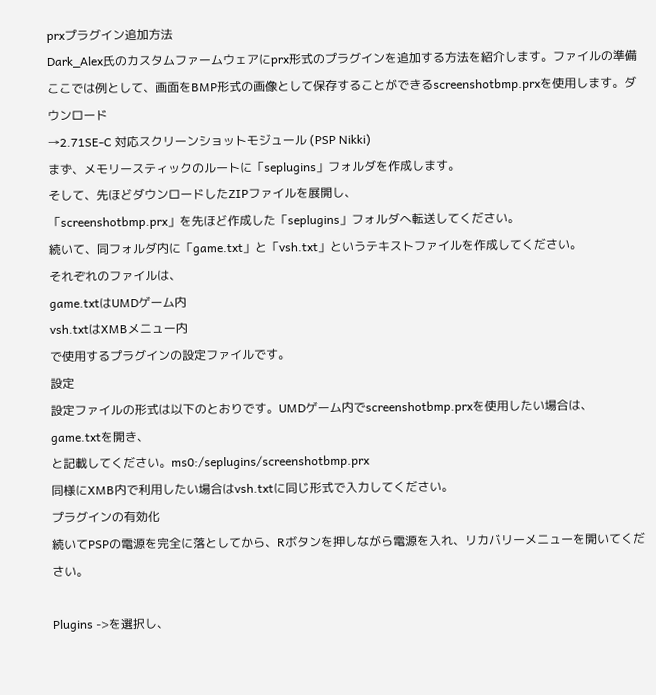prxプラグイン追加方法
Dark_Alex氏のカスタムファームウェアにprx形式のプラグインを追加する方法を紹介します。ファイルの準備
ここでは例として、画面をBMP形式の画像として保存することができるscreenshotbmp.prxを使用します。ダウンロード
→2.71SE-C 対応スクリーンショットモジュール (PSP Nikki)
まず、メモリースティックのルートに「seplugins」フォルダを作成します。
そして、先ほどダウンロードしたZIPファイルを展開し、
「screenshotbmp.prx」を先ほど作成した「seplugins」フォルダへ転送してください。
続いて、同フォルダ内に「game.txt」と「vsh.txt」というテキストファイルを作成してください。
それぞれのファイルは、
game.txtはUMDゲーム内
vsh.txtはXMBメニュー内
で使用するプラグインの設定ファイルです。
設定
設定ファイルの形式は以下のとおりです。UMDゲーム内でscreenshotbmp.prxを使用したい場合は、
game.txtを開き、
と記載してください。ms0:/seplugins/screenshotbmp.prx
同様にXMB内で利用したい場合はvsh.txtに同じ形式で入力してください。
プラグインの有効化
続いてPSPの電源を完全に落としてから、Rボタンを押しながら電源を入れ、リカバリーメニューを開いてください。

Plugins ->を選択し、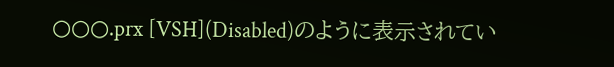○○○.prx [VSH](Disabled)のように表示されてい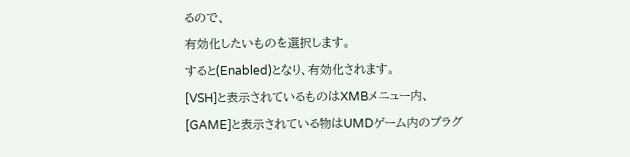るので、
有効化したいものを選択します。
すると(Enabled)となり、有効化されます。
[VSH]と表示されているものはXMBメニュー内、
[GAME]と表示されている物はUMDゲーム内のプラグ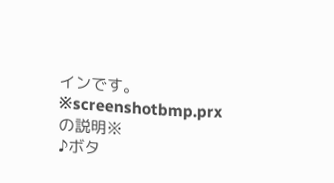インです。
※screenshotbmp.prxの説明※
♪ボタ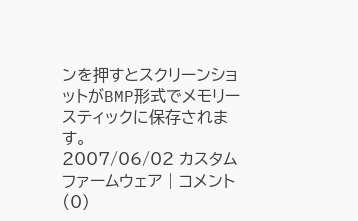ンを押すとスクリーンショットがBMP形式でメモリースティックに保存されます。
2007/06/02 カスタムファームウェア | コメント(0)